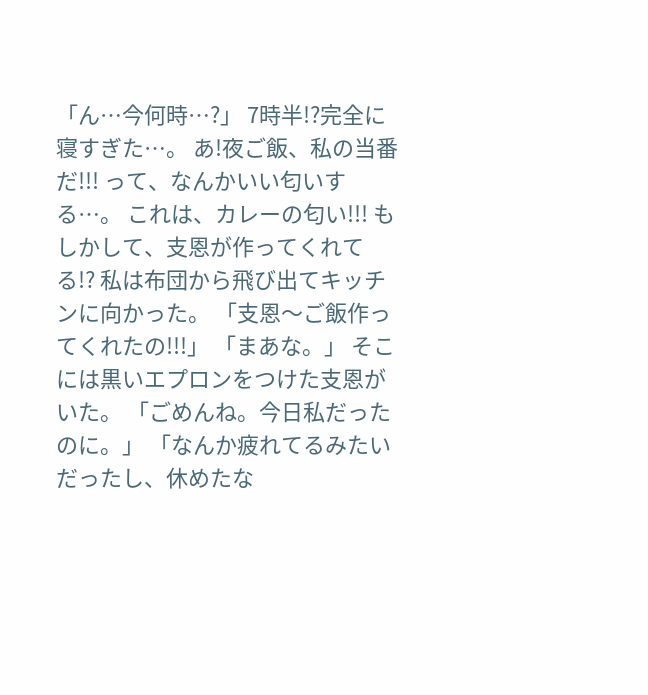「ん…今何時…?」 7時半!?完全に寝すぎた…。 あ!夜ご飯、私の当番だ!!! って、なんかいい匂いする…。 これは、カレーの匂い!!! もしかして、支恩が作ってくれてる!? 私は布団から飛び出てキッチンに向かった。 「支恩〜ご飯作ってくれたの!!!」 「まあな。」 そこには黒いエプロンをつけた支恩がいた。 「ごめんね。今日私だったのに。」 「なんか疲れてるみたいだったし、休めたな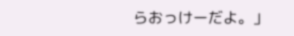らおっけーだよ。」